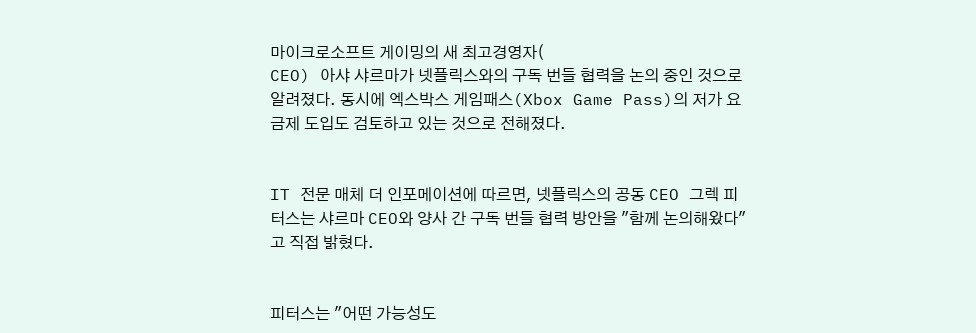마이크로소프트 게이밍의 새 최고경영자(
CEO) 아샤 샤르마가 넷플릭스와의 구독 번들 협력을 논의 중인 것으로 알려졌다. 동시에 엑스박스 게임패스(Xbox Game Pass)의 저가 요금제 도입도 검토하고 있는 것으로 전해졌다.


IT 전문 매체 더 인포메이션에 따르면, 넷플릭스의 공동 CEO 그렉 피터스는 샤르마 CEO와 양사 간 구독 번들 협력 방안을 "함께 논의해왔다"고 직접 밝혔다.


피터스는 "어떤 가능성도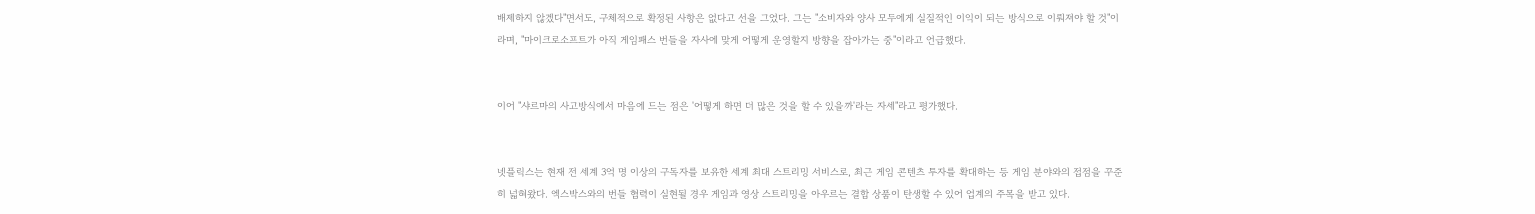배제하지 않겠다"면서도, 구체적으로 확정된 사항은 없다고 선을 그었다. 그는 "소비자와 양사 모두에게 실질적인 이익이 되는 방식으로 이뤄져야 할 것"이라며, "마이크로소프트가 아직 게임패스 번들을 자사에 맞게 어떻게 운영할지 방향을 잡아가는 중"이라고 언급했다.


이어 "샤르마의 사고방식에서 마음에 드는 점은 '어떻게 하면 더 많은 것을 할 수 있을까'라는 자세"라고 평가했다.


넷플릭스는 현재 전 세계 3억 명 이상의 구독자를 보유한 세계 최대 스트리밍 서비스로, 최근 게임 콘텐츠 투자를 확대하는 등 게임 분야와의 접점을 꾸준히 넓혀왔다. 엑스박스와의 번들 협력이 실현될 경우 게임과 영상 스트리밍을 아우르는 결합 상품이 탄생할 수 있어 업계의 주목을 받고 있다.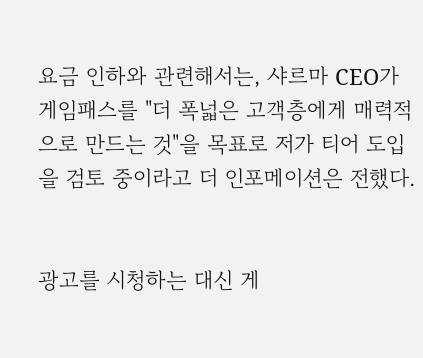요금 인하와 관련해서는, 샤르마 CEO가 게임패스를 "더 폭넓은 고객층에게 매력적으로 만드는 것"을 목표로 저가 티어 도입을 검토 중이라고 더 인포메이션은 전했다.


광고를 시청하는 대신 게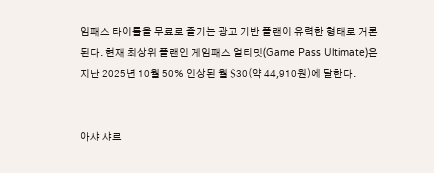임패스 타이틀을 무료로 즐기는 광고 기반 플랜이 유력한 형태로 거론된다. 현재 최상위 플랜인 게임패스 얼티밋(Game Pass Ultimate)은 지난 2025년 10월 50% 인상된 월 $30(약 44,910원)에 달한다.


아샤 샤르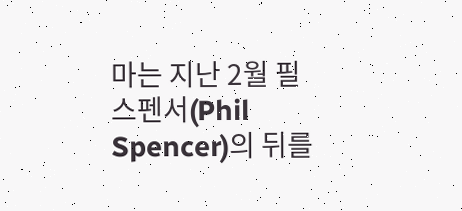마는 지난 2월 필 스펜서(Phil Spencer)의 뒤를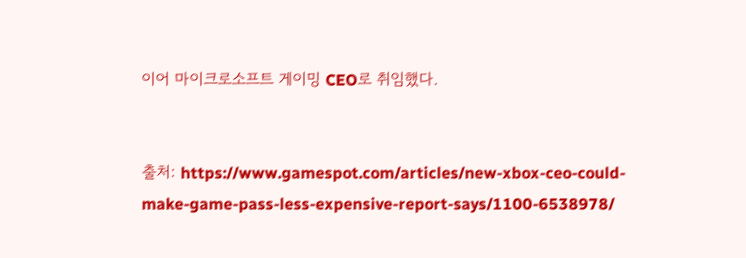이어 마이크로소프트 게이밍 CEO로 취임했다.


출처: https://www.gamespot.com/articles/new-xbox-ceo-could-make-game-pass-less-expensive-report-says/1100-6538978/